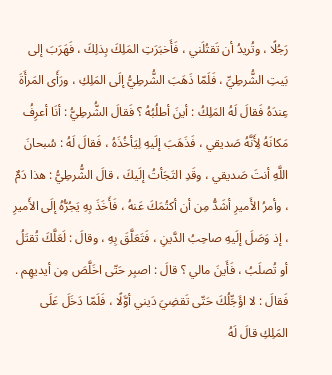رَجُلًا ، وتُريدُ أن تَقتُلَني ، فَأَخبَرَتِ المَلِكَ بِذلِكَ ، فَهَرَبَ إلى بَيتِ الشُّرطِيِّ ، فَلَمّا ذَهَبَ الشُّرطِيُّ إلَى المَلِكِ ، ورَأَى المَرأَةَ عِندَهُ فَقالَ لَهُ المَلِكُ : أينَ أطلُبُهُ ؟ فَقالَ الشُّرطِيُّ : أنَا أعرِفُ مَكانَهُ لِأَنَّهُ صَديقي ، فَذَهَبَ إلَيهِ لِيَأخُذَهُ ، فَقالَ لَهُ : سُبحانَ اللَّهِ أنتَ صَديقي ، وقَدِ التَجَأتُ إلَيكَ ، قالَ الشُّرطِيُّ : هذا دَمٌ ، وأمرُ الأَميرِ أشَدُّ مِن أن أكتُمَكَ عَنهُ ، فَأَخَذَ بِهِ يَجُرُّهُ إلَى الأَميرِ ، إذ وَصَلَ إلَيهِ صاحِبُ الدَّينِ ، فَتَعَلَّقَ بِهِ ، وقالَ : لَعَلَّكَ تُقتَلُ أو تُصلَبُ ، فَأَينَ مالي ؟ قالَ : اصبِر حَتّى اخَلَّصَ مِن أيديهِم . فَقالَ : لا اؤَجِّلُكَ حَتّى تَقضِيَ دَيني أوَّلًا ، فَلَمّا دَخَلَ عَلَى المَلِكِ قالَ لَهُ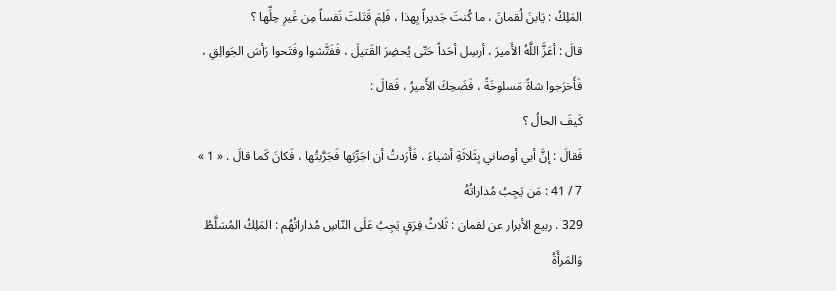المَلِكُ : يَابنَ لُقمانَ ، ما كُنتَ جَديراً بِهذا ، فَلِمَ قَتَلتَ نَفساً مِن غَيرِ حِلِّها ؟
قالَ : أعَزَّ اللَّهُ الأَميرَ ، أرسِل أحَداً حَتّى يُحضِرَ القَتيلَ ، فَفَتَّشوا وفَتَحوا رَأسَ الجَوالِقِ ، فَأَخرَجوا شاةً مَسلوخَةً ، فَضَحِكَ الأَميرُ ، فَقالَ :
كَيفَ الحالُ ؟
فَقالَ : إنَّ أبي أوصاني بِثَلاثَةِ أشياءَ ، فَأَرَدتُ أن اجَرِّبَها فَجَرَّبتُها ، فَكانَ كَما قالَ . « 1 »
7 / 41 : مَن يَجِبُ مُداراتُهُ
329 . ربيع الأبرار عن لقمان : ثَلاثُ فِرَقٍ يَجِبُ عَلَى النّاسِ مُداراتُهُم : المَلِكُ المُسَلَّطُ وَالمَرأَةُ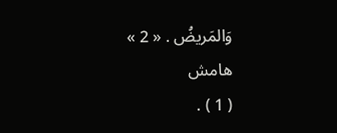وَالمَريضُ . « 2 »
هامش
( 1 ) .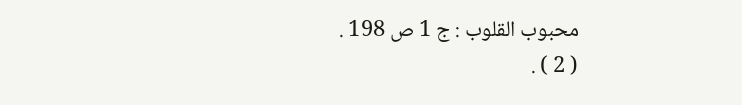محبوب القلوب : ج 1 ص 198 .
( 2 ) .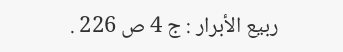ربيع الأبرار : ج 4 ص 226 .